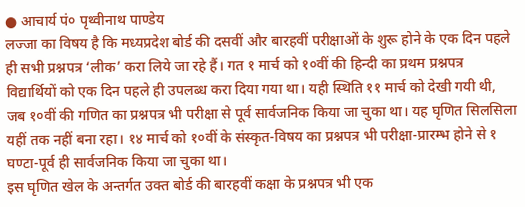● आचार्य पं० पृथ्वीनाथ पाण्डेय
लज्जा का विषय है कि मध्यप्रदेश बोर्ड की दसवीं और बारहवीं परीक्षाओं के शुरू होने के एक दिन पहले ही सभी प्रश्नपत्र ‘लीक’ करा लिये जा रहे हैं। गत १ मार्च को १०वीं की हिन्दी का प्रथम प्रश्नपत्र विद्यार्थियों को एक दिन पहले ही उपलब्ध करा दिया गया था। यही स्थिति ११ मार्च को देखी गयी थी, जब १०वीं की गणित का प्रश्नपत्र भी परीक्षा से पूर्व सार्वजनिक किया जा चुका था। यह घृणित सिलसिला यहीं तक नहीं बना रहा। १४ मार्च को १०वीं के संस्कृत-विषय का प्रश्नपत्र भी परीक्षा-प्रारम्भ होने से १ घण्टा-पूर्व ही सार्वजनिक किया जा चुका था।
इस घृणित खेल के अन्तर्गत उक्त बोर्ड की बारहवीं कक्षा के प्रश्नपत्र भी एक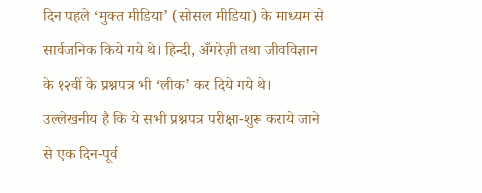दिन पहले ‘मुक्त मीडिया’ (सोसल मीडिया) के माध्यम से सार्वजनिक किये गये थे। हिन्दी, अँगरेज़ी तथा जीवविज्ञान के १२वीं के प्रश्नपत्र भी ‘लीक’ कर दिये गये थे।
उल्लेखनीय है कि ये सभी प्रश्नपत्र परीक्षा-शुरू कराये जाने से एक दिन-पूर्व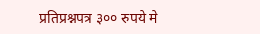प्रतिप्रश्नपत्र ३०० रुपये मे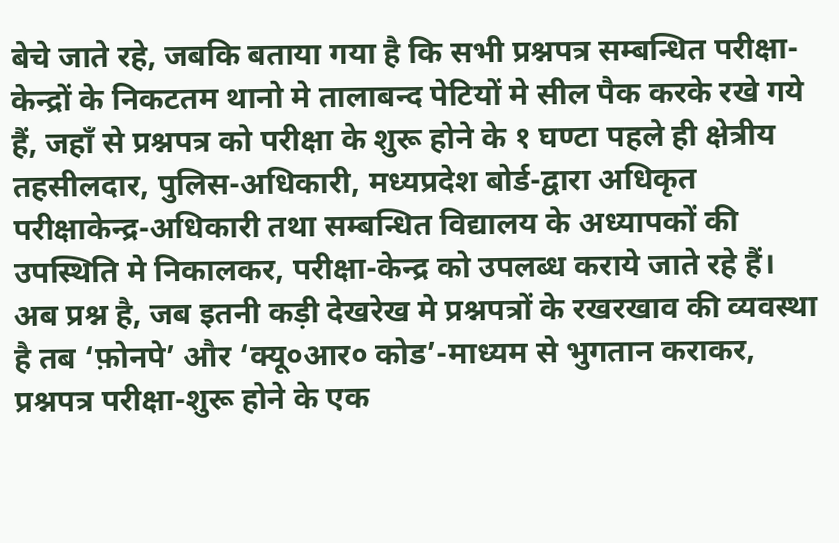बेचे जाते रहे, जबकि बताया गया है कि सभी प्रश्नपत्र सम्बन्धित परीक्षा-केन्द्रों के निकटतम थानो मे तालाबन्द पेटियों मे सील पैक करके रखे गये हैं, जहाँ से प्रश्नपत्र को परीक्षा के शुरू होने के १ घण्टा पहले ही क्षेत्रीय तहसीलदार, पुलिस-अधिकारी, मध्यप्रदेश बोर्ड-द्वारा अधिकृत परीक्षाकेन्द्र-अधिकारी तथा सम्बन्धित विद्यालय के अध्यापकों की उपस्थिति मे निकालकर, परीक्षा-केन्द्र को उपलब्ध कराये जाते रहे हैं।
अब प्रश्न है, जब इतनी कड़ी देखरेख मे प्रश्नपत्रों के रखरखाव की व्यवस्था है तब ‘फ़ोनपे’ और ‘क्यू०आर० कोड’-माध्यम से भुगतान कराकर, प्रश्नपत्र परीक्षा-शुरू होने के एक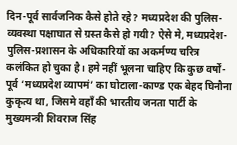दिन-पूर्व सार्वजनिक कैसे होते रहे? मध्यप्रदेश की पुलिस-व्यवस्था पक्षाघात से ग्रस्त कैसे हो गयी? ऐसे मे, मध्यप्रदेश-पुलिस-प्रशासन के अधिकारियों का अकर्मण्य चरित्र कलंकित हो चुका है। हमे नहीं भूलना चाहिए कि कुछ वर्षों-पूर्व ‘मध्यप्रदेश व्यापमं’ का घोटाला-काण्ड एक बेहद घिनौना कुकृत्य था, जिसमे वहाँ की भारतीय जनता पार्टी के मुख्यमन्त्री शिवराज सिंह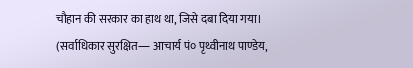चौहान की सरकार का हाथ था, जिसे दबा दिया गया।
(सर्वाधिकार सुरक्षित― आचार्य पं० पृथ्वीनाथ पाण्डेय,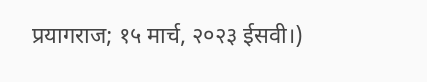प्रयागराज; १५ मार्च, २०२३ ईसवी।)